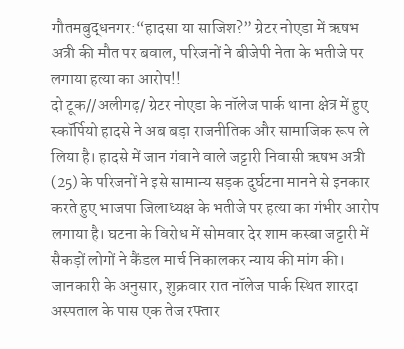गौतमबुद्धनगर:“हादसा या साजिश?” ग्रेटर नोएडा में ऋषभ अत्री की मौत पर बवाल, परिजनों ने बीजेपी नेता के भतीजे पर लगाया हत्या का आरोप!!
दो टूक//अलीगढ़/ ग्रेटर नोएडा के नॉलेज पार्क थाना क्षेत्र में हुए स्कॉर्पियो हादसे ने अब बड़ा राजनीतिक और सामाजिक रूप ले लिया है। हादसे में जान गंवाने वाले जट्टारी निवासी ऋषभ अत्री (25) के परिजनों ने इसे सामान्य सड़क दुर्घटना मानने से इनकार करते हुए भाजपा जिलाध्यक्ष के भतीजे पर हत्या का गंभीर आरोप लगाया है। घटना के विरोध में सोमवार देर शाम कस्बा जट्टारी में सैकड़ों लोगों ने कैंडल मार्च निकालकर न्याय की मांग की।
जानकारी के अनुसार, शुक्रवार रात नॉलेज पार्क स्थित शारदा अस्पताल के पास एक तेज रफ्तार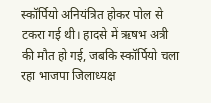स्कॉर्पियो अनियंत्रित होकर पोल से टकरा गई थी। हादसे में ऋषभ अत्री की मौत हो गई, जबकि स्कॉर्पियो चला रहा भाजपा जिलाध्यक्ष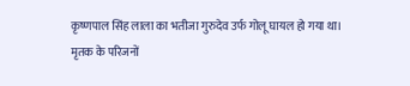कृष्णपाल सिंह लाला का भतीजा गुरुदेव उर्फ गोलू घायल हो गया था।
मृतक के परिजनों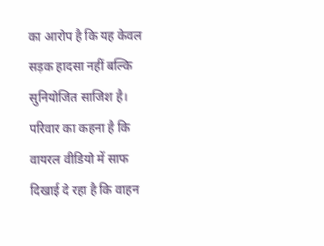का आरोप है कि यह केवल सड़क हादसा नहीं बल्कि सुनियोजित साजिश है। परिवार का कहना है कि वायरल वीडियो में साफ दिखाई दे रहा है कि वाहन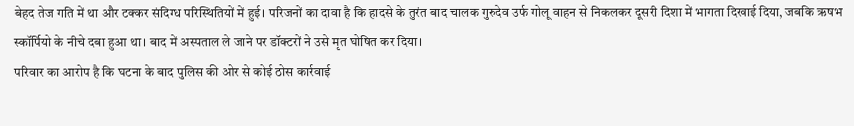बेहद तेज गति में था और टक्कर संदिग्ध परिस्थितियों में हुई। परिजनों का दावा है कि हादसे के तुरंत बाद चालक गुरुदेव उर्फ गोलू वाहन से निकलकर दूसरी दिशा में भागता दिखाई दिया, जबकि ऋषभ स्कॉर्पियो के नीचे दबा हुआ था। बाद में अस्पताल ले जाने पर डॉक्टरों ने उसे मृत घोषित कर दिया।
परिवार का आरोप है कि घटना के बाद पुलिस की ओर से कोई ठोस कार्रवाई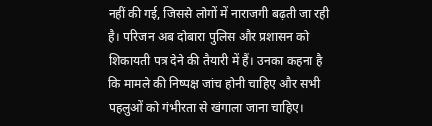नहीं की गई, जिससे लोगों में नाराजगी बढ़ती जा रही है। परिजन अब दोबारा पुलिस और प्रशासन को शिकायती पत्र देने की तैयारी में हैं। उनका कहना है कि मामले की निष्पक्ष जांच होनी चाहिए और सभी पहलुओं को गंभीरता से खंगाला जाना चाहिए।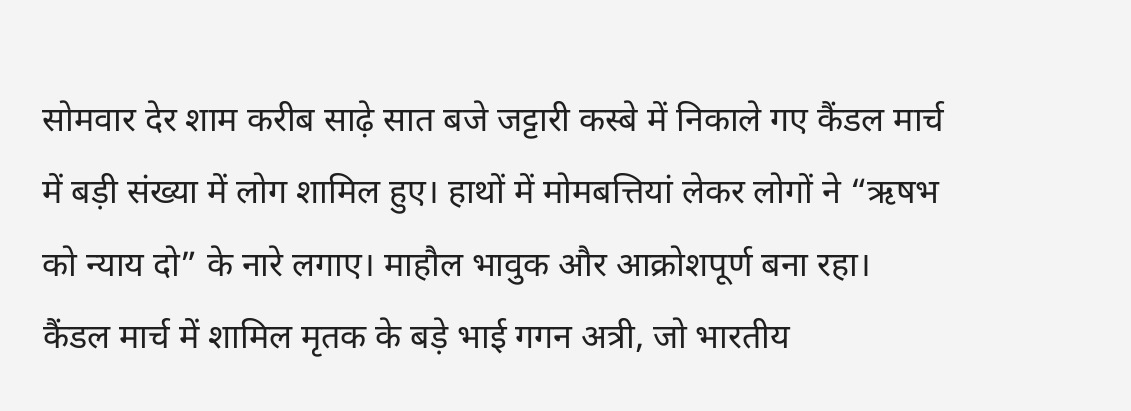सोमवार देर शाम करीब साढ़े सात बजे जट्टारी कस्बे में निकाले गए कैंडल मार्च में बड़ी संख्या में लोग शामिल हुए। हाथों में मोमबत्तियां लेकर लोगों ने “ऋषभ को न्याय दो” के नारे लगाए। माहौल भावुक और आक्रोशपूर्ण बना रहा।
कैंडल मार्च में शामिल मृतक के बड़े भाई गगन अत्री, जो भारतीय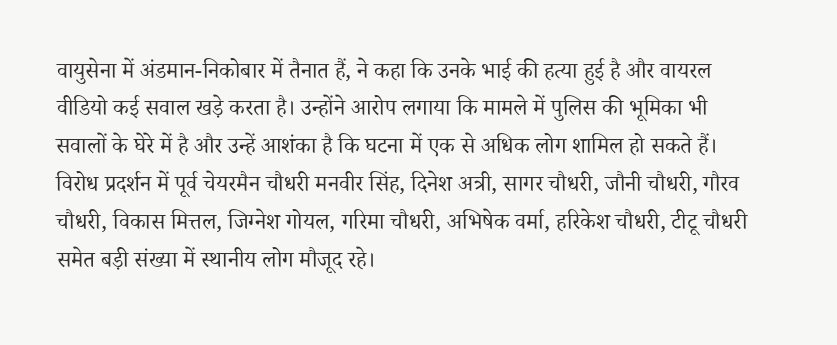वायुसेना में अंडमान-निकोबार में तैनात हैं, ने कहा कि उनके भाई की हत्या हुई है और वायरल वीडियो कई सवाल खड़े करता है। उन्होंने आरोप लगाया कि मामले में पुलिस की भूमिका भी सवालों के घेरे में है और उन्हें आशंका है कि घटना में एक से अधिक लोग शामिल हो सकते हैं।
विरोध प्रदर्शन में पूर्व चेयरमैन चौधरी मनवीर सिंह, दिनेश अत्री, सागर चौधरी, जौनी चौधरी, गौरव चौधरी, विकास मित्तल, जिग्नेश गोयल, गरिमा चौधरी, अभिषेक वर्मा, हरिकेश चौधरी, टीटू चौधरी समेत बड़ी संख्या में स्थानीय लोग मौजूद रहे।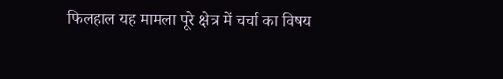फिलहाल यह मामला पूरे क्षेत्र में चर्चा का विषय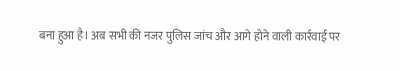बना हुआ है। अब सभी की नजर पुलिस जांच और आगे होने वाली कार्रवाई पर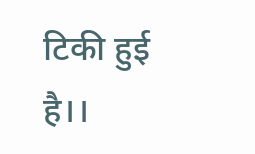टिकी हुई है।।